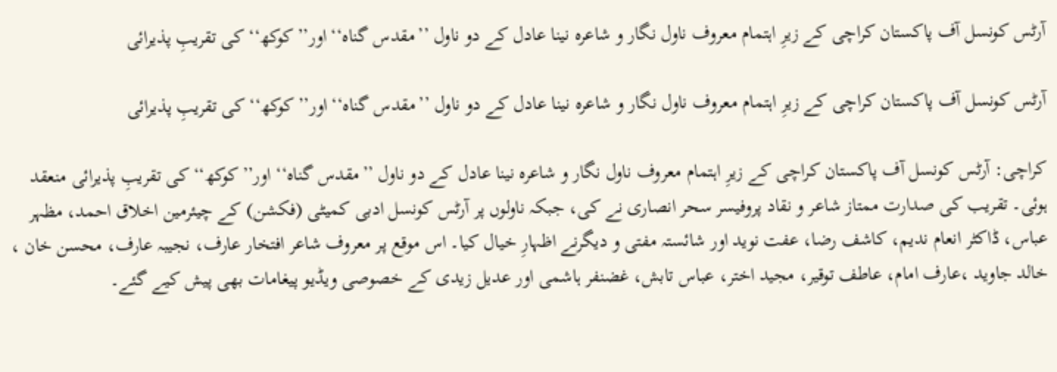آرٹس کونسل آف پاکستان کراچی کے زیرِ اہتمام معروف ناول نگار و شاعرہ نینا عادل کے دو ناول ’’مقدس گناہ‘‘ اور’’کوکھ‘‘ کی تقریبِ پذیرائی

آرٹس کونسل آف پاکستان کراچی کے زیرِ اہتمام معروف ناول نگار و شاعرہ نینا عادل کے دو ناول ’’مقدس گناہ‘‘ اور’’کوکھ‘‘ کی تقریبِ پذیرائی

کراچی: آرٹس کونسل آف پاکستان کراچی کے زیرِ اہتمام معروف ناول نگار و شاعرہ نینا عادل کے دو ناول ’’مقدس گناہ‘‘ اور’’کوکھ‘‘ کی تقریبِ پذیرائی منعقد ہوئی۔ تقریب کی صدارت ممتاز شاعر و نقاد پروفیسر سحر انصاری نے کی، جبکہ ناولوں پر آرٹس کونسل ادبی کمیٹی (فکشن) کے چیئرمین اخلاق احمد، مظہر عباس، ڈاکٹر انعام ندیم، کاشف رضا، عفت نوید اور شائستہ مفتی و دیگرنے اظہارِ خیال کیا۔ اس موقع پر معروف شاعر افتخار عارف، نجیبہ عارف، محسن خان ، خالد جاوید ،عارف امام، عاطف توقیر، مجید اختر، عباس تابش، غضنفر ہاشمی اور عدیل زیدی کے خصوصی ویڈیو پیغامات بھی پیش کیے گئے۔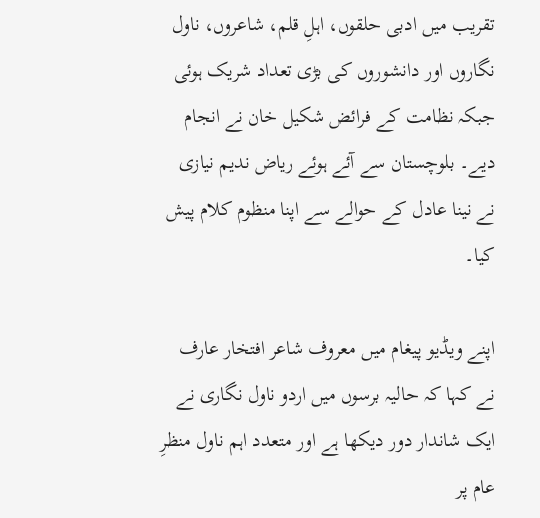تقریب میں ادبی حلقوں، اہلِ قلم، شاعروں، ناول نگاروں اور دانشوروں کی بڑی تعداد شریک ہوئی جبکہ نظامت کے فرائض شکیل خان نے انجام دیے۔ بلوچستان سے آئے ہوئے ریاض ندیم نیازی نے نینا عادل کے حوالے سے اپنا منظوم کلام پیش کیا۔

اپنے ویڈیو پیغام میں معروف شاعر افتخار عارف نے کہا کہ حالیہ برسوں میں اردو ناول نگاری نے ایک شاندار دور دیکھا ہے اور متعدد اہم ناول منظرِ عام پر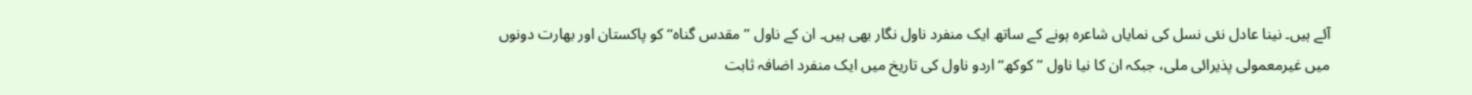آئے ہیں۔ نینا عادل نئی نسل کی نمایاں شاعرہ ہونے کے ساتھ ایک منفرد ناول نگار بھی ہیں۔ ان کے ناول ’’مقدس گناہ‘‘ کو پاکستان اور بھارت دونوں میں غیرمعمولی پذیرائی ملی، جبکہ ان کا نیا ناول ’’کوکھ‘‘ اردو ناول کی تاریخ میں ایک منفرد اضافہ ثابت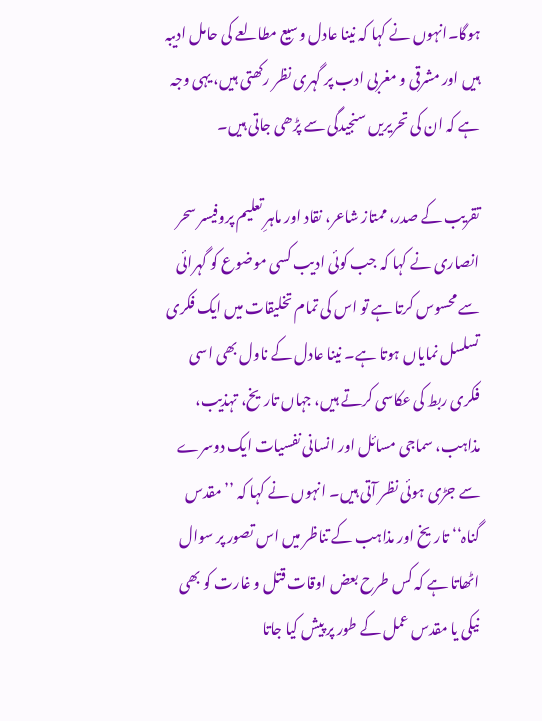ہوگا۔انہوں نے کہا کہ نینا عادل وسیع مطالعے کی حامل ادیبہ ہیں اور مشرقی و مغربی ادب پر گہری نظر رکھتی ہیں، یہی وجہ ہے کہ ان کی تحریریں سنجیدگی سے پڑھی جاتی ہیں۔

تقریب کے صدر، ممتاز شاعر، نقاد اور ماہرِ تعلیم پروفیسر سحر انصاری نے کہا کہ جب کوئی ادیب کسی موضوع کو گہرائی سے محسوس کرتا ہے تو اس کی تمام تخلیقات میں ایک فکری تسلسل نمایاں ہوتا ہے۔ نینا عادل کے ناول بھی اسی فکری ربط کی عکاسی کرتے ہیں، جہاں تاریخ، تہذیب، مذاہب، سماجی مسائل اور انسانی نفسیات ایک دوسرے سے جڑی ہوئی نظر آتی ہیں۔ انہوں نے کہا کہ ’’مقدس گناہ‘‘ تاریخ اور مذاہب کے تناظر میں اس تصور پر سوال اٹھاتا ہے کہ کس طرح بعض اوقات قتل و غارت کو بھی نیکی یا مقدس عمل کے طور پر پیش کیا جاتا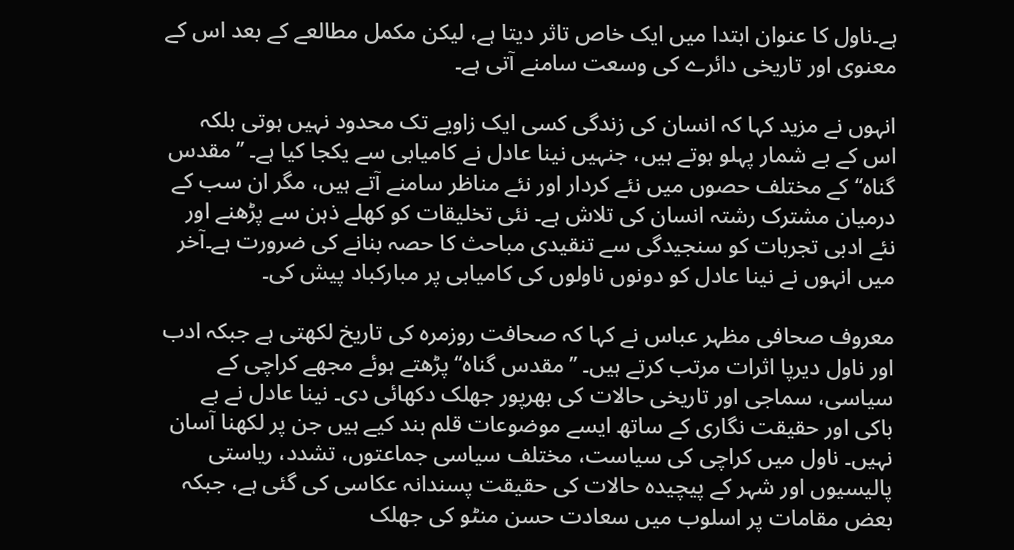ہے۔ناول کا عنوان ابتدا میں ایک خاص تاثر دیتا ہے، لیکن مکمل مطالعے کے بعد اس کے معنوی اور تاریخی دائرے کی وسعت سامنے آتی ہے۔

انہوں نے مزید کہا کہ انسان کی زندگی کسی ایک زاویے تک محدود نہیں ہوتی بلکہ اس کے بے شمار پہلو ہوتے ہیں، جنہیں نینا عادل نے کامیابی سے یکجا کیا ہے۔ ’’مقدس گناہ‘‘ کے مختلف حصوں میں نئے کردار اور نئے مناظر سامنے آتے ہیں، مگر ان سب کے درمیان مشترک رشتہ انسان کی تلاش ہے۔ نئی تخلیقات کو کھلے ذہن سے پڑھنے اور نئے ادبی تجربات کو سنجیدگی سے تنقیدی مباحث کا حصہ بنانے کی ضرورت ہے۔آخر میں انہوں نے نینا عادل کو دونوں ناولوں کی کامیابی پر مبارکباد پیش کی۔

معروف صحافی مظہر عباس نے کہا کہ صحافت روزمرہ کی تاریخ لکھتی ہے جبکہ ادب اور ناول دیرپا اثرات مرتب کرتے ہیں۔ ’’مقدس گناہ‘‘ پڑھتے ہوئے مجھے کراچی کے سیاسی، سماجی اور تاریخی حالات کی بھرپور جھلک دکھائی دی۔ نینا عادل نے بے باکی اور حقیقت نگاری کے ساتھ ایسے موضوعات قلم بند کیے ہیں جن پر لکھنا آسان نہیں۔ ناول میں کراچی کی سیاست، مختلف سیاسی جماعتوں، تشدد، ریاستی پالیسیوں اور شہر کے پیچیدہ حالات کی حقیقت پسندانہ عکاسی کی گئی ہے، جبکہ بعض مقامات پر اسلوب میں سعادت حسن منٹو کی جھلک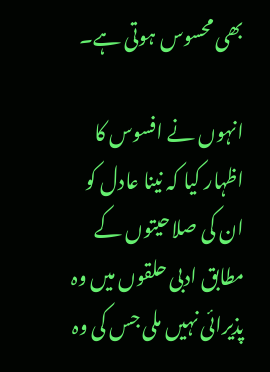بھی محسوس ہوتی ہے۔

انہوں نے افسوس کا اظہار کیا کہ نینا عادل کو ان کی صلاحیتوں کے مطابق ادبی حلقوں میں وہ پذیرائی نہیں ملی جس کی وہ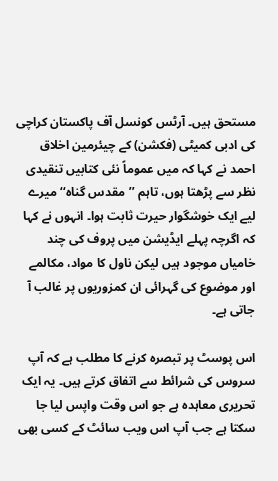مستحق ہیں۔ آرٹس کونسل آف پاکستان کراچی کی ادبی کمیٹی (فکشن) کے چیئرمین اخلاق احمد نے کہا کہ میں عموماً نئی کتابیں تنقیدی نظر سے پڑھتا ہوں، تاہم ’’مقدس گناہ‘‘ میرے لیے ایک خوشگوار حیرت ثابت ہوا۔ انہوں نے کہا کہ اگرچہ پہلے ایڈیشن میں پروف کی چند خامیاں موجود ہیں لیکن ناول کا مواد، مکالمے اور موضوع کی گہرائی ان کمزوریوں پر غالب آ جاتی ہے۔

اس پوسٹ پر تبصرہ کرنے کا مطلب ہے کہ آپ سروس کی شرائط سے اتفاق کرتے ہیں۔ یہ ایک تحریری معاہدہ ہے جو اس وقت واپس لیا جا سکتا ہے جب آپ اس ویب سائٹ کے کسی بھی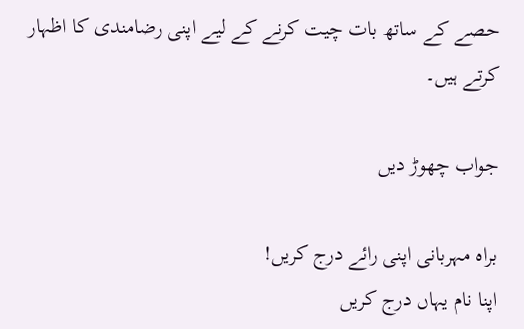حصے کے ساتھ بات چیت کرنے کے لیے اپنی رضامندی کا اظہار کرتے ہیں۔

جواب چھوڑ دیں

براہ مہربانی اپنی رائے درج کریں!
اپنا نام یہاں درج کریں